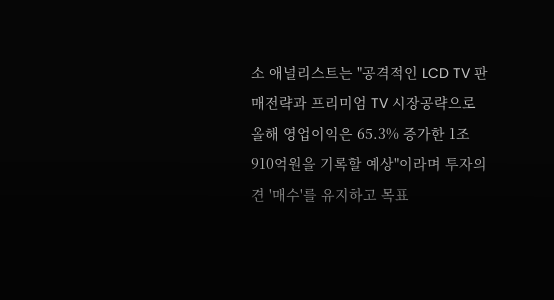소 애널리스트는 "공격적인 LCD TV 판매전략과 프리미엄 TV 시장공략으로 올해 영업이익은 65.3% 증가한 1조910억원을 기록할 예상"이라며 투자의견 '매수'를 유지하고 목표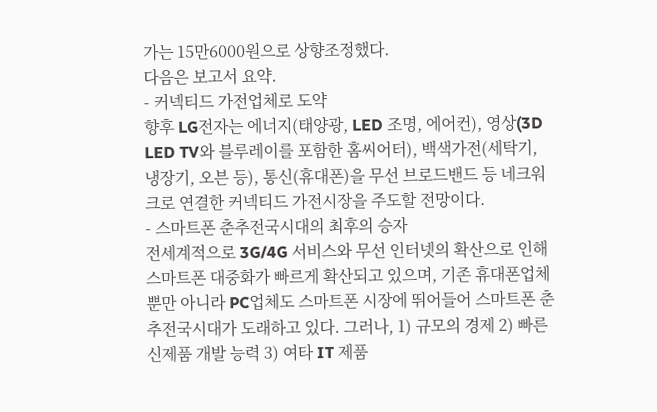가는 15만6000원으로 상향조정했다.
다음은 보고서 요약.
- 커넥티드 가전업체로 도약
향후 LG전자는 에너지(태양광, LED 조명, 에어컨), 영상(3D LED TV와 블루레이를 포함한 홈씨어터), 백색가전(세탁기, 냉장기, 오븐 등), 통신(휴대폰)을 무선 브로드밴드 등 네크워크로 연결한 커넥티드 가전시장을 주도할 전망이다.
- 스마트폰 춘추전국시대의 최후의 승자
전세계적으로 3G/4G 서비스와 무선 인터넷의 확산으로 인해 스마트폰 대중화가 빠르게 확산되고 있으며, 기존 휴대폰업체 뿐만 아니라 PC업체도 스마트폰 시장에 뛰어들어 스마트폰 춘추전국시대가 도래하고 있다. 그러나, 1) 규모의 경제 2) 빠른 신제품 개발 능력 3) 여타 IT 제품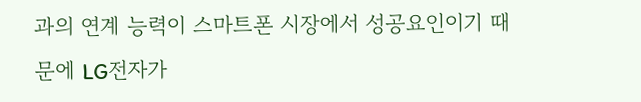과의 연계 능력이 스마트폰 시장에서 성공요인이기 때문에 LG전자가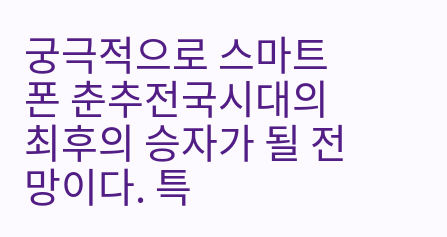궁극적으로 스마트폰 춘추전국시대의 최후의 승자가 될 전망이다. 특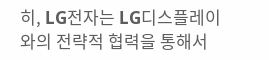히, LG전자는 LG디스플레이와의 전략적 협력을 통해서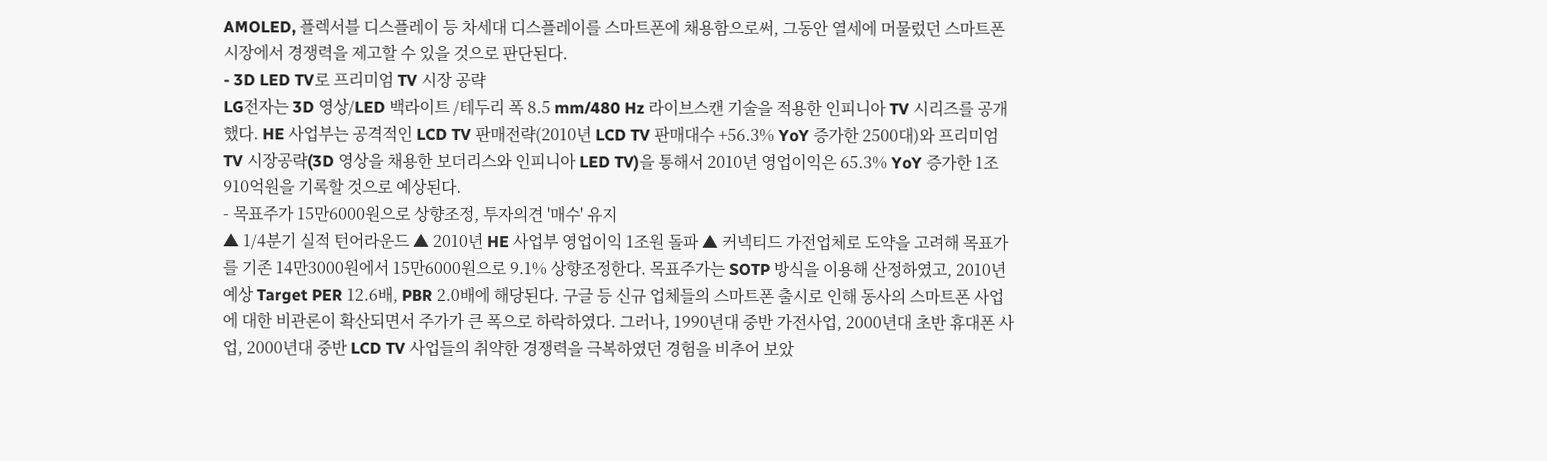AMOLED, 플렉서블 디스플레이 등 차세대 디스플레이를 스마트폰에 채용함으로써, 그동안 열세에 머물렀던 스마트폰 시장에서 경쟁력을 제고할 수 있을 것으로 판단된다.
- 3D LED TV로 프리미엄 TV 시장 공략
LG전자는 3D 영상/LED 백라이트 /테두리 폭 8.5 mm/480 Hz 라이브스캔 기술을 적용한 인피니아 TV 시리즈를 공개했다. HE 사업부는 공격적인 LCD TV 판매전략(2010년 LCD TV 판매대수 +56.3% YoY 증가한 2500대)와 프리미엄 TV 시장공략(3D 영상을 채용한 보더리스와 인피니아 LED TV)을 통해서 2010년 영업이익은 65.3% YoY 증가한 1조910억원을 기록할 것으로 예상된다.
- 목표주가 15만6000원으로 상향조정, 투자의견 '매수' 유지
▲ 1/4분기 실적 턴어라운드 ▲ 2010년 HE 사업부 영업이익 1조원 돌파 ▲ 커넥티드 가전업체로 도약을 고려해 목표가를 기존 14만3000원에서 15만6000원으로 9.1% 상향조정한다. 목표주가는 SOTP 방식을 이용해 산정하였고, 2010년 예상 Target PER 12.6배, PBR 2.0배에 해당된다. 구글 등 신규 업체들의 스마트폰 출시로 인해 동사의 스마트폰 사업에 대한 비관론이 확산되면서 주가가 큰 폭으로 하락하였다. 그러나, 1990년대 중반 가전사업, 2000년대 초반 휴대폰 사업, 2000년대 중반 LCD TV 사업들의 취약한 경쟁력을 극복하였던 경험을 비추어 보았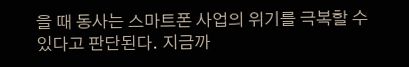을 때 동사는 스마트폰 사업의 위기를 극복할 수 있다고 판단된다. 지금까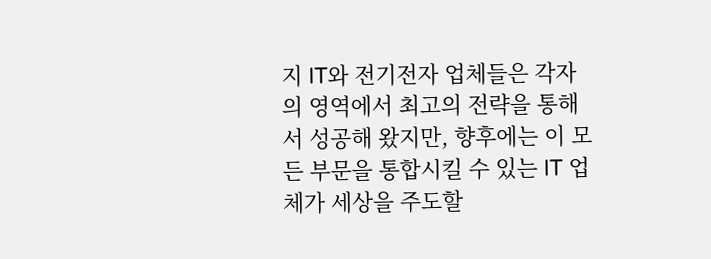지 IT와 전기전자 업체들은 각자의 영역에서 최고의 전략을 통해서 성공해 왔지만, 향후에는 이 모든 부문을 통합시킬 수 있는 IT 업체가 세상을 주도할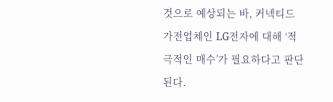것으로 예상되는 바, 커넥티드 가전업체인 LG전자에 대해 ‘적극적인 매수’가 필요하다고 판단된다.